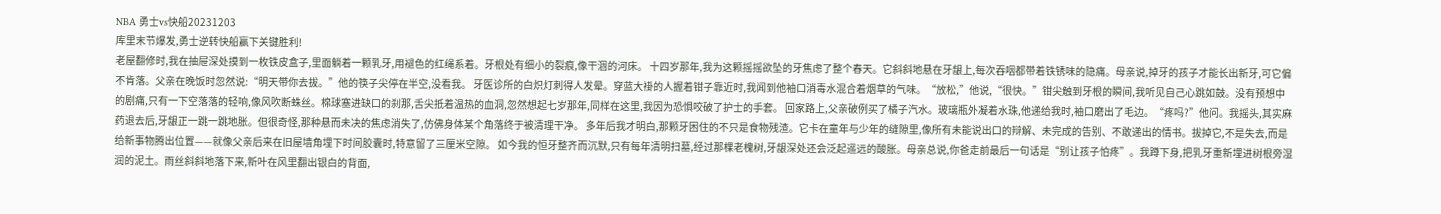NBA 勇士vs快船20231203
库里末节爆发,勇士逆转快船赢下关键胜利!
老屋翻修时,我在抽屉深处摸到一枚铁皮盒子,里面躺着一颗乳牙,用褪色的红绳系着。牙根处有细小的裂痕,像干涸的河床。 十四岁那年,我为这颗摇摇欲坠的牙焦虑了整个春天。它斜斜地悬在牙龈上,每次吞咽都带着铁锈味的隐痛。母亲说,掉牙的孩子才能长出新牙,可它偏不肯落。父亲在晚饭时忽然说:“明天带你去拔。”他的筷子尖停在半空,没看我。 牙医诊所的白炽灯刺得人发晕。穿蓝大褂的人握着钳子靠近时,我闻到他袖口消毒水混合着烟草的气味。“放松,”他说,“很快。”钳尖触到牙根的瞬间,我听见自己心跳如鼓。没有预想中的剧痛,只有一下空落落的轻响,像风吹断蛛丝。棉球塞进缺口的刹那,舌尖抵着温热的血洞,忽然想起七岁那年,同样在这里,我因为恐惧咬破了护士的手套。 回家路上,父亲破例买了橘子汽水。玻璃瓶外凝着水珠,他递给我时,袖口磨出了毛边。“疼吗?”他问。我摇头,其实麻药退去后,牙龈正一跳一跳地胀。但很奇怪,那种悬而未决的焦虑消失了,仿佛身体某个角落终于被清理干净。 多年后我才明白,那颗牙困住的不只是食物残渣。它卡在童年与少年的缝隙里,像所有未能说出口的辩解、未完成的告别、不敢递出的情书。拔掉它,不是失去,而是给新事物腾出位置——就像父亲后来在旧屋墙角埋下时间胶囊时,特意留了三厘米空隙。 如今我的恒牙整齐而沉默,只有每年清明扫墓,经过那棵老槐树,牙龈深处还会泛起遥远的酸胀。母亲总说,你爸走前最后一句话是“别让孩子怕疼”。我蹲下身,把乳牙重新埋进树根旁湿润的泥土。雨丝斜斜地落下来,新叶在风里翻出银白的背面,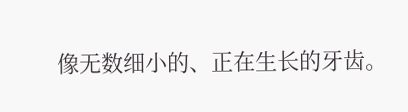像无数细小的、正在生长的牙齿。